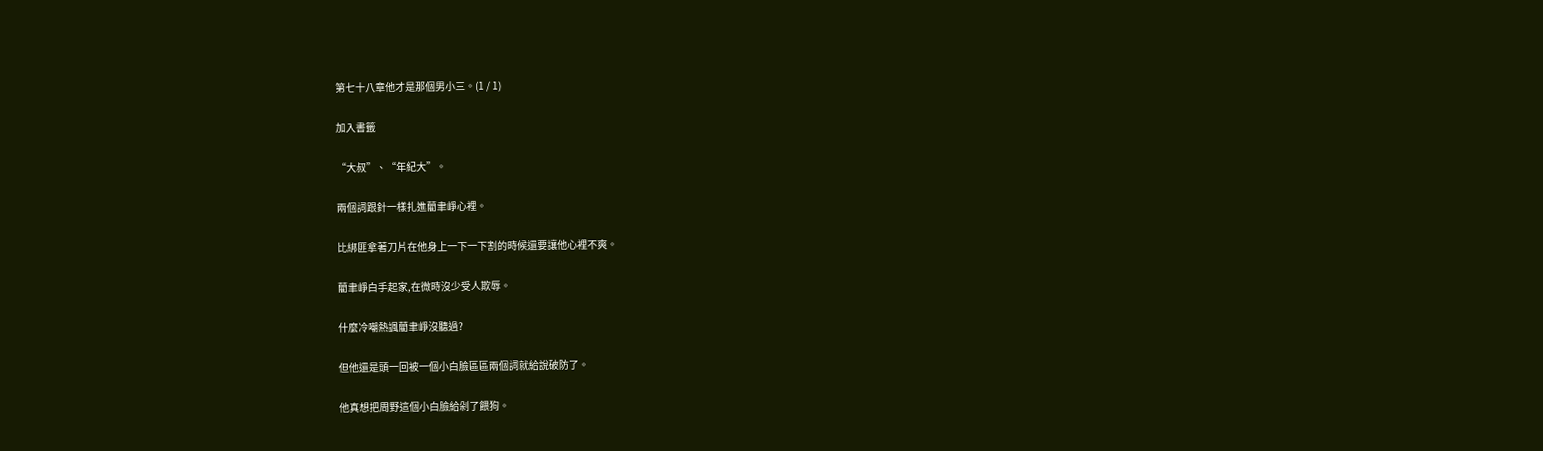第七十八章他才是那個男小三。(1 / 1)

加入書籤

“大叔”、“年紀大”。

兩個詞跟針一樣扎進藺聿崢心裡。

比綁匪拿著刀片在他身上一下一下割的時候還要讓他心裡不爽。

藺聿崢白手起家,在微時沒少受人欺辱。

什麼冷嘲熱諷藺聿崢沒聽過?

但他還是頭一回被一個小白臉區區兩個詞就給說破防了。

他真想把周野這個小白臉給剁了餵狗。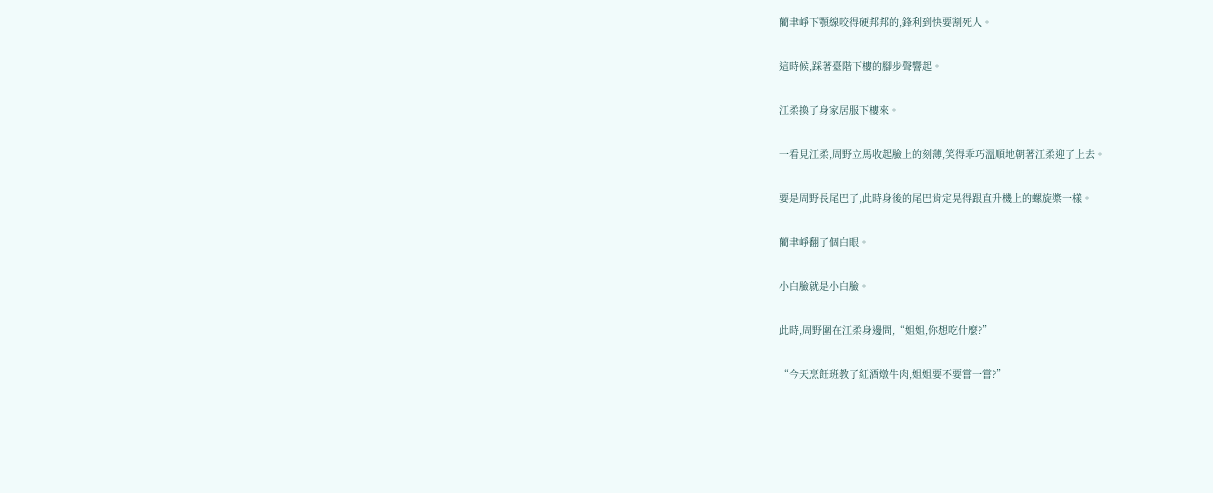藺聿崢下顎線咬得硬邦邦的,鋒利到快要割死人。

這時候,踩著臺階下樓的腳步聲響起。

江柔換了身家居服下樓來。

一看見江柔,周野立馬收起臉上的刻薄,笑得乖巧溫順地朝著江柔迎了上去。

要是周野長尾巴了,此時身後的尾巴肯定晃得跟直升機上的螺旋槳一樣。

藺聿崢翻了個白眼。

小白臉就是小白臉。

此時,周野圍在江柔身邊問,“姐姐,你想吃什麼?”

“今天烹飪班教了紅酒燉牛肉,姐姐要不要嘗一嘗?”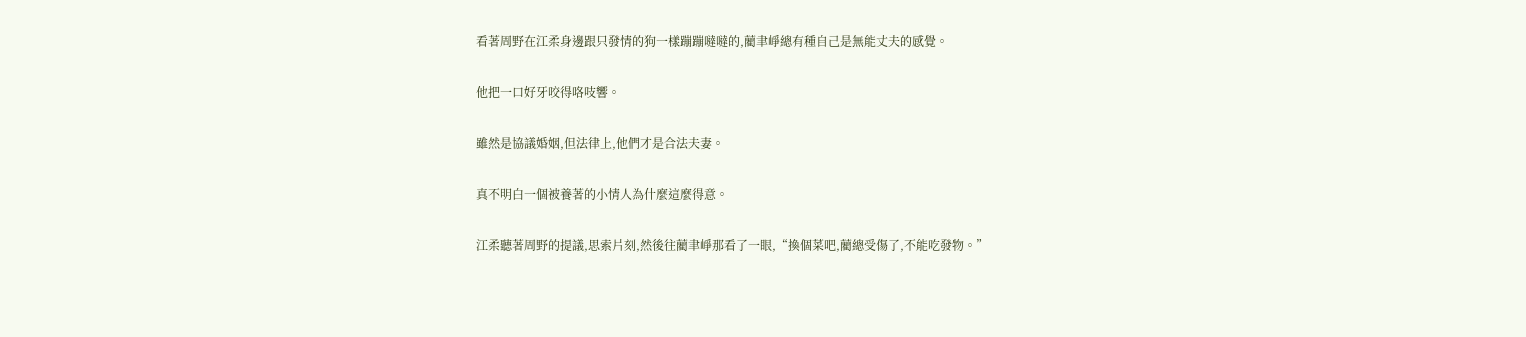看著周野在江柔身邊跟只發情的狗一樣蹦蹦噠噠的,藺聿崢總有種自己是無能丈夫的感覺。

他把一口好牙咬得咯吱響。

雖然是協議婚姻,但法律上,他們才是合法夫妻。

真不明白一個被養著的小情人為什麼這麼得意。

江柔聽著周野的提議,思索片刻,然後往藺聿崢那看了一眼,“換個菜吧,藺總受傷了,不能吃發物。”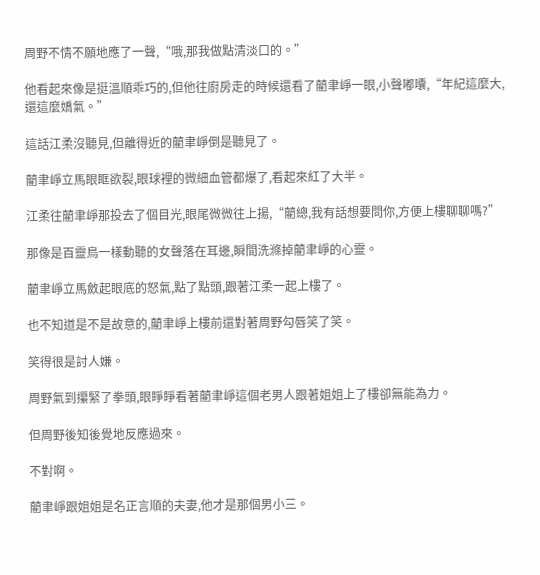周野不情不願地應了一聲,“哦,那我做點清淡口的。”

他看起來像是挺溫順乖巧的,但他往廚房走的時候還看了藺聿崢一眼,小聲嘟囔,“年紀這麼大,還這麼嬌氣。”

這話江柔沒聽見,但離得近的藺聿崢倒是聽見了。

藺聿崢立馬眼眶欲裂,眼球裡的微細血管都爆了,看起來紅了大半。

江柔往藺聿崢那投去了個目光,眼尾微微往上揚,“藺總,我有話想要問你,方便上樓聊聊嗎?”

那像是百靈鳥一樣動聽的女聲落在耳邊,瞬間洗滌掉藺聿崢的心靈。

藺聿崢立馬斂起眼底的怒氣,點了點頭,跟著江柔一起上樓了。

也不知道是不是故意的,藺聿崢上樓前還對著周野勾唇笑了笑。

笑得很是討人嫌。

周野氣到攥緊了拳頭,眼睜睜看著藺聿崢這個老男人跟著姐姐上了樓卻無能為力。

但周野後知後覺地反應過來。

不對啊。

藺聿崢跟姐姐是名正言順的夫妻,他才是那個男小三。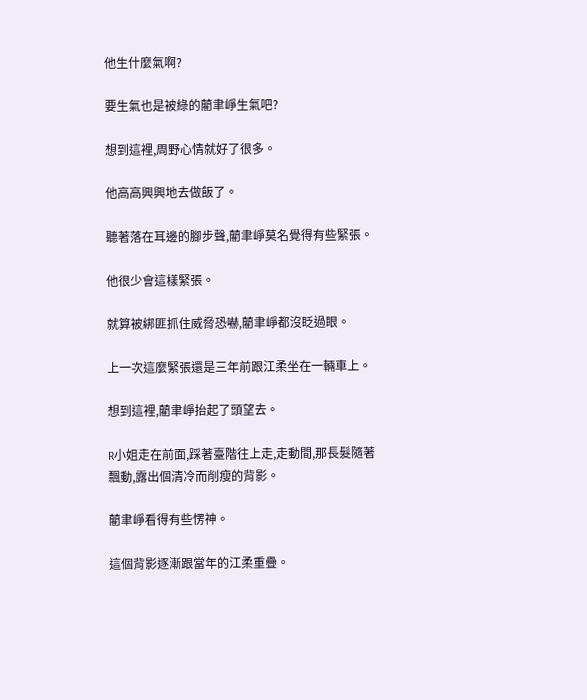他生什麼氣啊?

要生氣也是被綠的藺聿崢生氣吧?

想到這裡,周野心情就好了很多。

他高高興興地去做飯了。

聽著落在耳邊的腳步聲,藺聿崢莫名覺得有些緊張。

他很少會這樣緊張。

就算被綁匪抓住威脅恐嚇,藺聿崢都沒眨過眼。

上一次這麼緊張還是三年前跟江柔坐在一輛車上。

想到這裡,藺聿崢抬起了頭望去。

R小姐走在前面,踩著臺階往上走,走動間,那長髮隨著飄動,露出個清冷而削瘦的背影。

藺聿崢看得有些愣神。

這個背影逐漸跟當年的江柔重疊。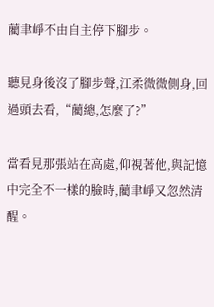藺聿崢不由自主停下腳步。

聽見身後沒了腳步聲,江柔微微側身,回過頭去看,“藺總,怎麼了?”

當看見那張站在高處,仰視著他,與記憶中完全不一樣的臉時,藺聿崢又忽然清醒。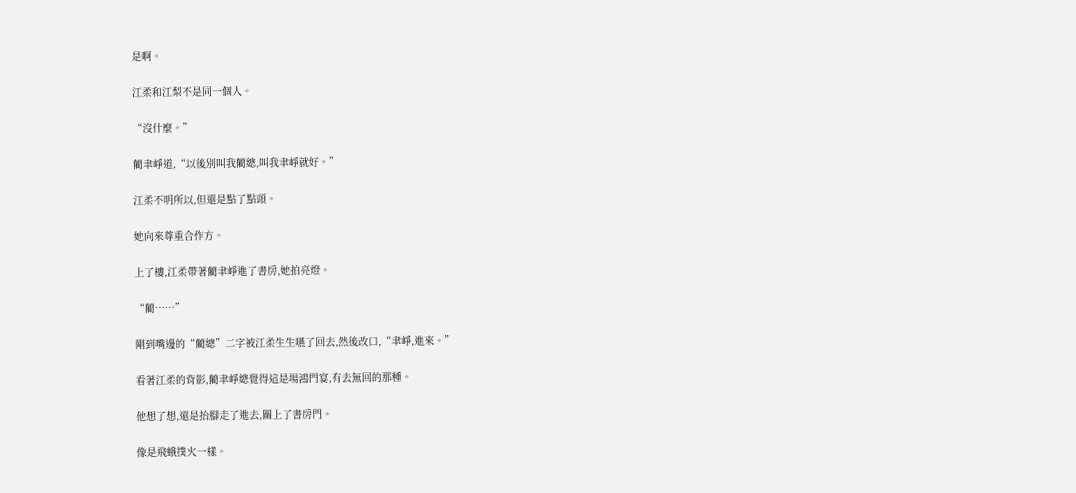是啊。

江柔和江梨不是同一個人。

“沒什麼。”

藺聿崢道,“以後別叫我藺總,叫我聿崢就好。”

江柔不明所以,但還是點了點頭。

她向來尊重合作方。

上了樓,江柔帶著藺聿崢進了書房,她拍亮燈。

“藺……”

剛到嘴邊的“藺總”二字被江柔生生嚥了回去,然後改口,“聿崢,進來。”

看著江柔的背影,藺聿崢總覺得這是場鴻門宴,有去無回的那種。

他想了想,還是抬腳走了進去,關上了書房門。

像是飛蛾撲火一樣。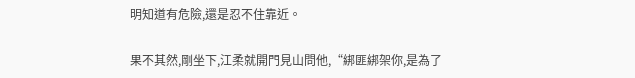明知道有危險,還是忍不住靠近。

果不其然,剛坐下,江柔就開門見山問他,“綁匪綁架你,是為了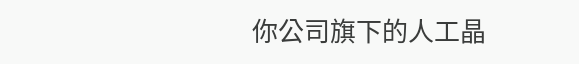你公司旗下的人工晶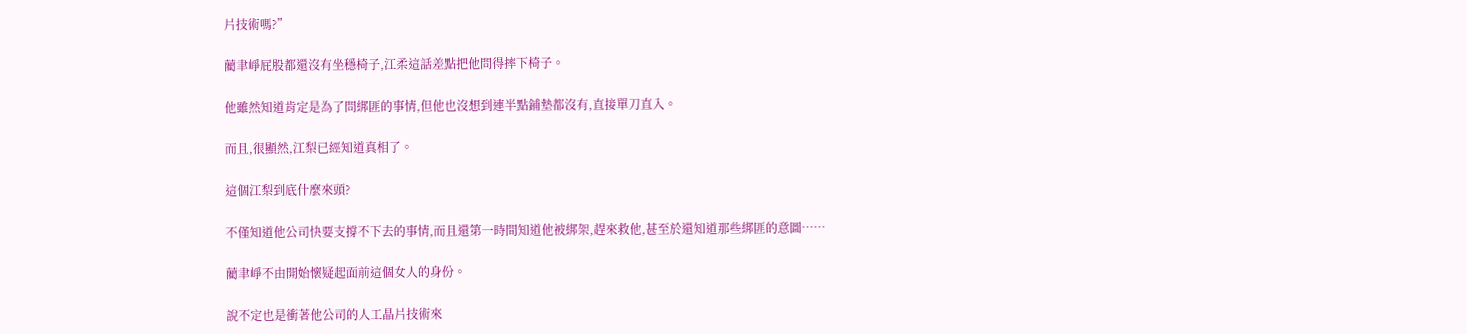片技術嗎?”

藺聿崢屁股都還沒有坐穩椅子,江柔這話差點把他問得摔下椅子。

他雖然知道肯定是為了問綁匪的事情,但他也沒想到連半點鋪墊都沒有,直接單刀直入。

而且,很顯然,江梨已經知道真相了。

這個江梨到底什麼來頭?

不僅知道他公司快要支撐不下去的事情,而且還第一時間知道他被綁架,趕來救他,甚至於還知道那些綁匪的意圖……

藺聿崢不由開始懷疑起面前這個女人的身份。

說不定也是衝著他公司的人工晶片技術來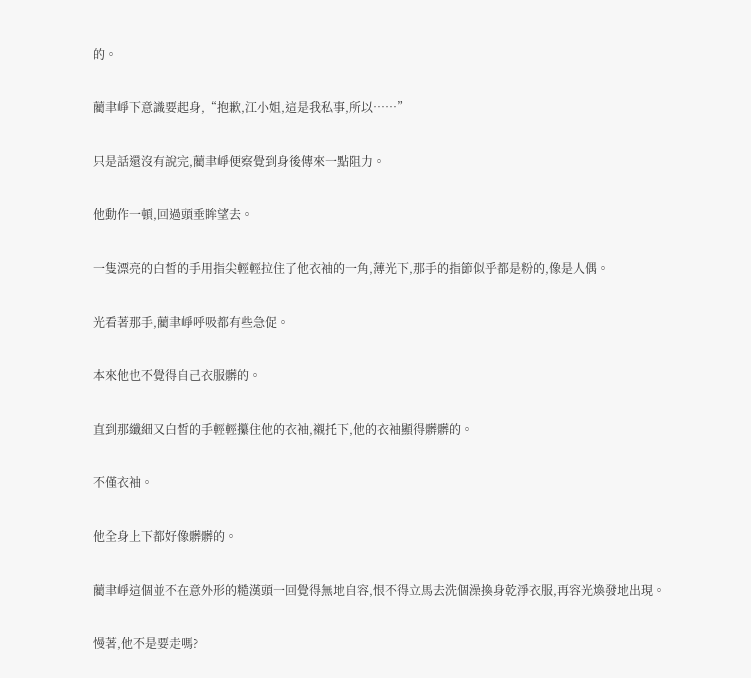的。

藺聿崢下意識要起身,“抱歉,江小姐,這是我私事,所以……”

只是話還沒有說完,藺聿崢便察覺到身後傳來一點阻力。

他動作一頓,回過頭垂眸望去。

一隻漂亮的白皙的手用指尖輕輕拉住了他衣袖的一角,薄光下,那手的指節似乎都是粉的,像是人偶。

光看著那手,藺聿崢呼吸都有些急促。

本來他也不覺得自己衣服髒的。

直到那纖細又白皙的手輕輕攥住他的衣袖,襯托下,他的衣袖顯得髒髒的。

不僅衣袖。

他全身上下都好像髒髒的。

藺聿崢這個並不在意外形的糙漢頭一回覺得無地自容,恨不得立馬去洗個澡換身乾淨衣服,再容光煥發地出現。

慢著,他不是要走嗎?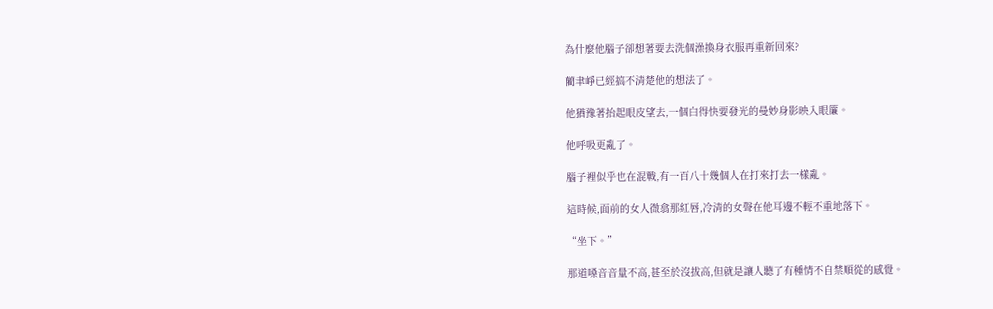為什麼他腦子卻想著要去洗個澡換身衣服再重新回來?

藺聿崢已經搞不清楚他的想法了。

他猶豫著抬起眼皮望去,一個白得快要發光的曼妙身影映入眼簾。

他呼吸更亂了。

腦子裡似乎也在混戰,有一百八十幾個人在打來打去一樣亂。

這時候,面前的女人微翕那紅唇,冷清的女聲在他耳邊不輕不重地落下。

“坐下。”

那道嗓音音量不高,甚至於沒拔高,但就是讓人聽了有種情不自禁順從的感覺。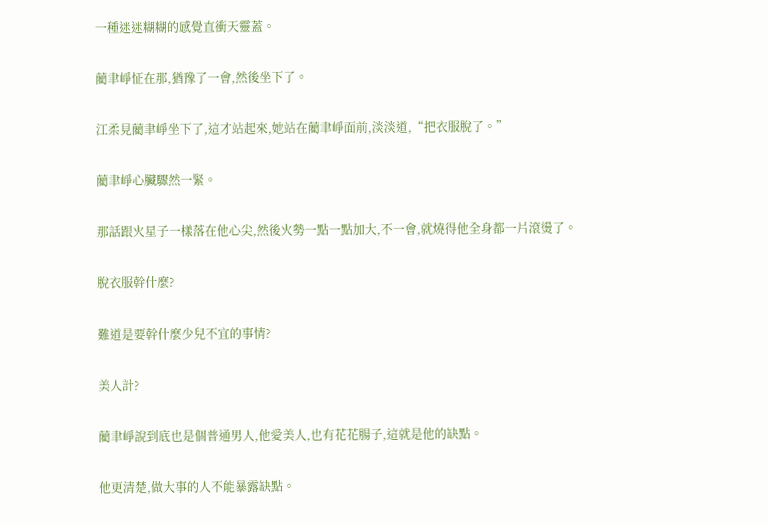一種迷迷糊糊的感覺直衝天靈蓋。

藺聿崢怔在那,猶豫了一會,然後坐下了。

江柔見藺聿崢坐下了,這才站起來,她站在藺聿崢面前,淡淡道,“把衣服脫了。”

藺聿崢心臟驟然一緊。

那話跟火星子一樣落在他心尖,然後火勢一點一點加大,不一會,就燒得他全身都一片滾燙了。

脫衣服幹什麼?

難道是要幹什麼少兒不宜的事情?

美人計?

藺聿崢說到底也是個普通男人,他愛美人,也有花花腸子,這就是他的缺點。

他更清楚,做大事的人不能暴露缺點。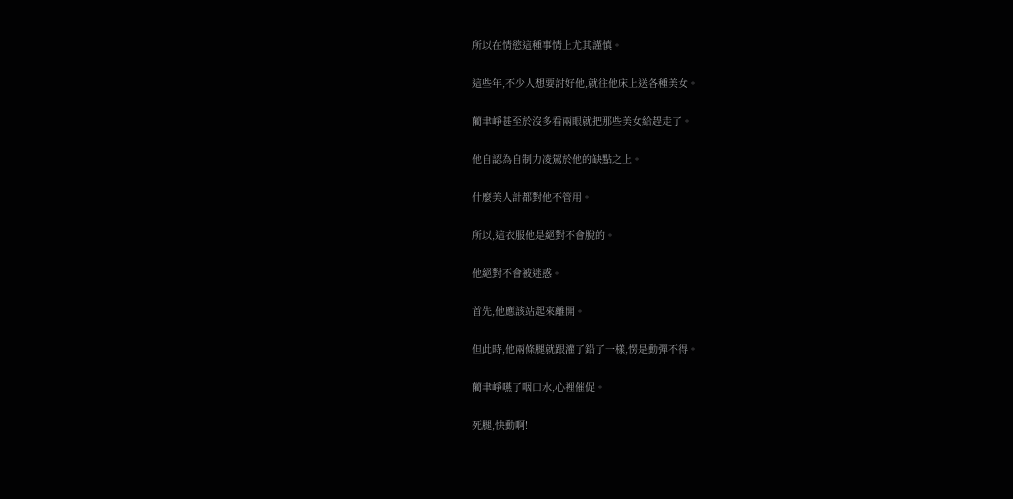所以在情慾這種事情上尤其謹慎。

這些年,不少人想要討好他,就往他床上送各種美女。

藺聿崢甚至於沒多看兩眼就把那些美女給趕走了。

他自認為自制力凌駕於他的缺點之上。

什麼美人計都對他不管用。

所以,這衣服他是絕對不會脫的。

他絕對不會被迷惑。

首先,他應該站起來離開。

但此時,他兩條腿就跟灌了鉛了一樣,愣是動彈不得。

藺聿崢嚥了咽口水,心裡催促。

死腿,快動啊!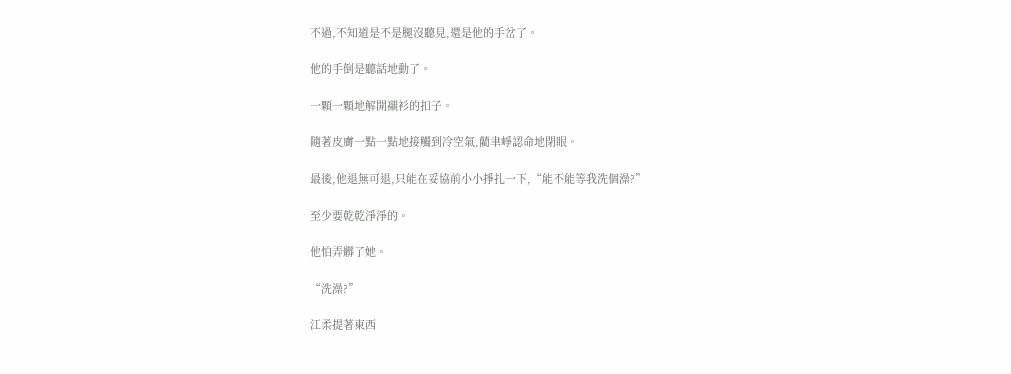不過,不知道是不是腿沒聽見,還是他的手岔了。

他的手倒是聽話地動了。

一顆一顆地解開襯衫的扣子。

隨著皮膚一點一點地接觸到冷空氣,藺聿崢認命地閉眼。

最後,他退無可退,只能在妥協前小小掙扎一下,“能不能等我洗個澡?”

至少要乾乾淨淨的。

他怕弄髒了她。

“洗澡?”

江柔提著東西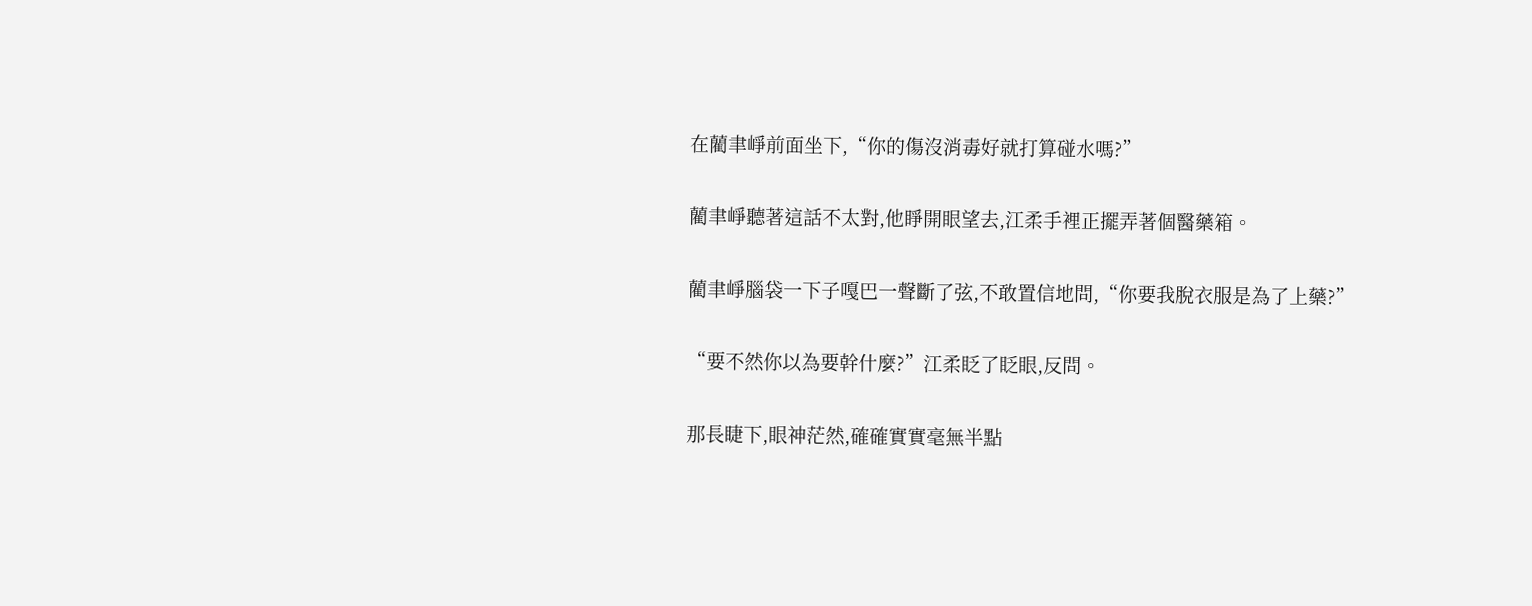在藺聿崢前面坐下,“你的傷沒消毒好就打算碰水嗎?”

藺聿崢聽著這話不太對,他睜開眼望去,江柔手裡正擺弄著個醫藥箱。

藺聿崢腦袋一下子嘎巴一聲斷了弦,不敢置信地問,“你要我脫衣服是為了上藥?”

“要不然你以為要幹什麼?”江柔眨了眨眼,反問。

那長睫下,眼神茫然,確確實實毫無半點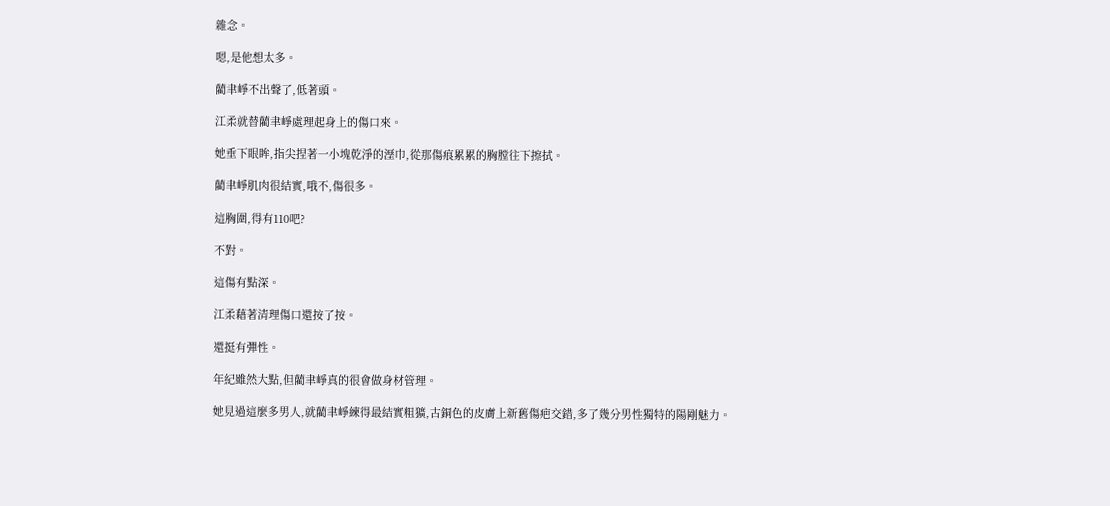雜念。

嗯,是他想太多。

藺聿崢不出聲了,低著頭。

江柔就替藺聿崢處理起身上的傷口來。

她垂下眼眸,指尖捏著一小塊乾淨的溼巾,從那傷痕累累的胸膛往下擦拭。

藺聿崢肌肉很結實,哦不,傷很多。

這胸圍,得有110吧?

不對。

這傷有點深。

江柔藉著清理傷口還按了按。

還挺有彈性。

年紀雖然大點,但藺聿崢真的很會做身材管理。

她見過這麼多男人,就藺聿崢練得最結實粗獷,古銅色的皮膚上新舊傷疤交錯,多了幾分男性獨特的陽剛魅力。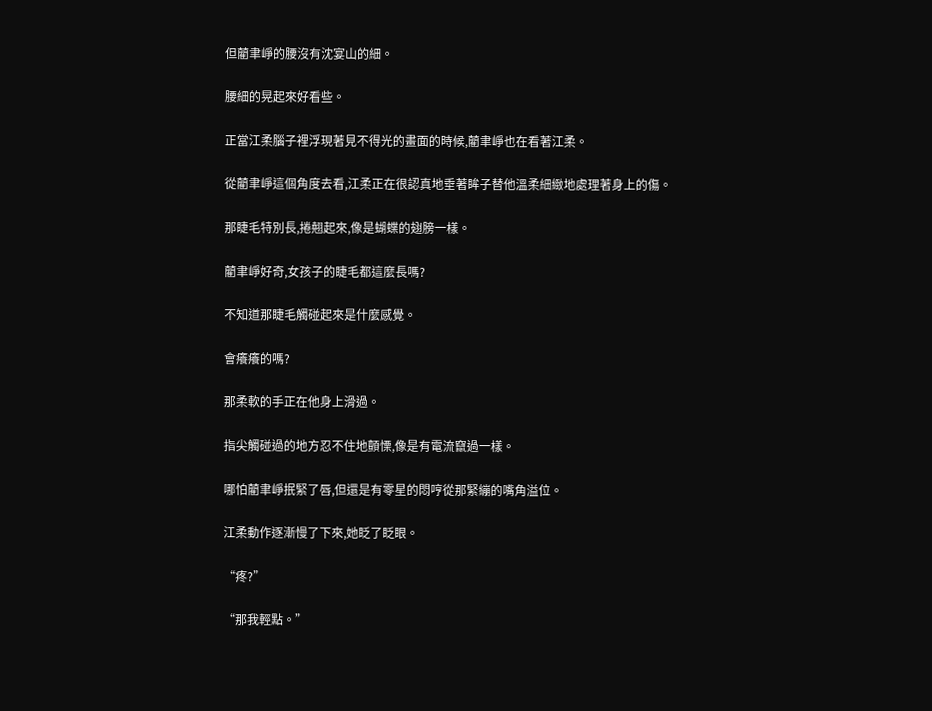但藺聿崢的腰沒有沈宴山的細。

腰細的晃起來好看些。

正當江柔腦子裡浮現著見不得光的畫面的時候,藺聿崢也在看著江柔。

從藺聿崢這個角度去看,江柔正在很認真地垂著眸子替他溫柔細緻地處理著身上的傷。

那睫毛特別長,捲翹起來,像是蝴蝶的翅膀一樣。

藺聿崢好奇,女孩子的睫毛都這麼長嗎?

不知道那睫毛觸碰起來是什麼感覺。

會癢癢的嗎?

那柔軟的手正在他身上滑過。

指尖觸碰過的地方忍不住地顫慄,像是有電流竄過一樣。

哪怕藺聿崢抿緊了唇,但還是有零星的悶哼從那緊繃的嘴角溢位。

江柔動作逐漸慢了下來,她眨了眨眼。

“疼?”

“那我輕點。”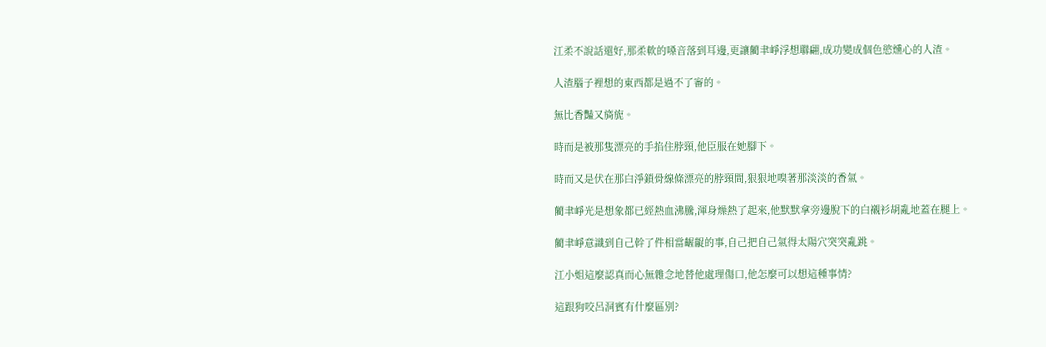江柔不說話還好,那柔軟的嗓音落到耳邊,更讓藺聿崢浮想聯翩,成功變成個色慾燻心的人渣。

人渣腦子裡想的東西都是過不了審的。

無比香豔又旖旎。

時而是被那隻漂亮的手掐住脖頸,他臣服在她腳下。

時而又是伏在那白淨鎖骨線條漂亮的脖頸間,狠狠地嗅著那淡淡的香氣。

藺聿崢光是想象都已經熱血沸騰,渾身燥熱了起來,他默默拿旁邊脫下的白襯衫胡亂地蓋在腿上。

藺聿崢意識到自己幹了件相當齷齪的事,自己把自己氣得太陽穴突突亂跳。

江小姐這麼認真而心無雜念地替他處理傷口,他怎麼可以想這種事情?

這跟狗咬呂洞賓有什麼區別?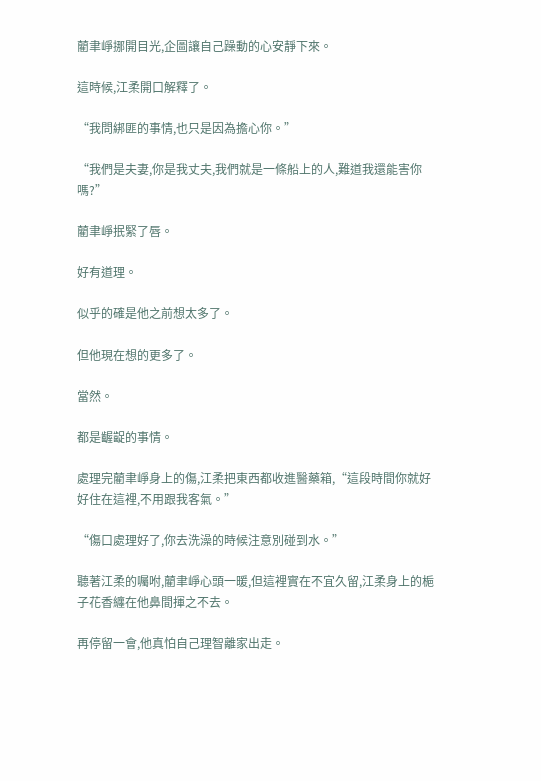藺聿崢挪開目光,企圖讓自己躁動的心安靜下來。

這時候,江柔開口解釋了。

“我問綁匪的事情,也只是因為擔心你。”

“我們是夫妻,你是我丈夫,我們就是一條船上的人,難道我還能害你嗎?”

藺聿崢抿緊了唇。

好有道理。

似乎的確是他之前想太多了。

但他現在想的更多了。

當然。

都是齷齪的事情。

處理完藺聿崢身上的傷,江柔把東西都收進醫藥箱,“這段時間你就好好住在這裡,不用跟我客氣。”

“傷口處理好了,你去洗澡的時候注意別碰到水。”

聽著江柔的囑咐,藺聿崢心頭一暖,但這裡實在不宜久留,江柔身上的梔子花香纏在他鼻間揮之不去。

再停留一會,他真怕自己理智離家出走。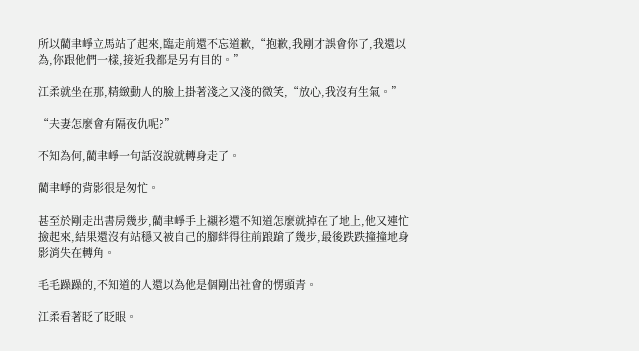所以藺聿崢立馬站了起來,臨走前還不忘道歉,“抱歉,我剛才誤會你了,我還以為,你跟他們一樣,接近我都是另有目的。”

江柔就坐在那,精緻動人的臉上掛著淺之又淺的微笑,“放心,我沒有生氣。”

“夫妻怎麼會有隔夜仇呢?”

不知為何,藺聿崢一句話沒說就轉身走了。

藺聿崢的背影很是匆忙。

甚至於剛走出書房幾步,藺聿崢手上襯衫還不知道怎麼就掉在了地上,他又連忙撿起來,結果還沒有站穩又被自己的腳絆得往前踉蹌了幾步,最後跌跌撞撞地身影消失在轉角。

毛毛躁躁的,不知道的人還以為他是個剛出社會的愣頭青。

江柔看著眨了眨眼。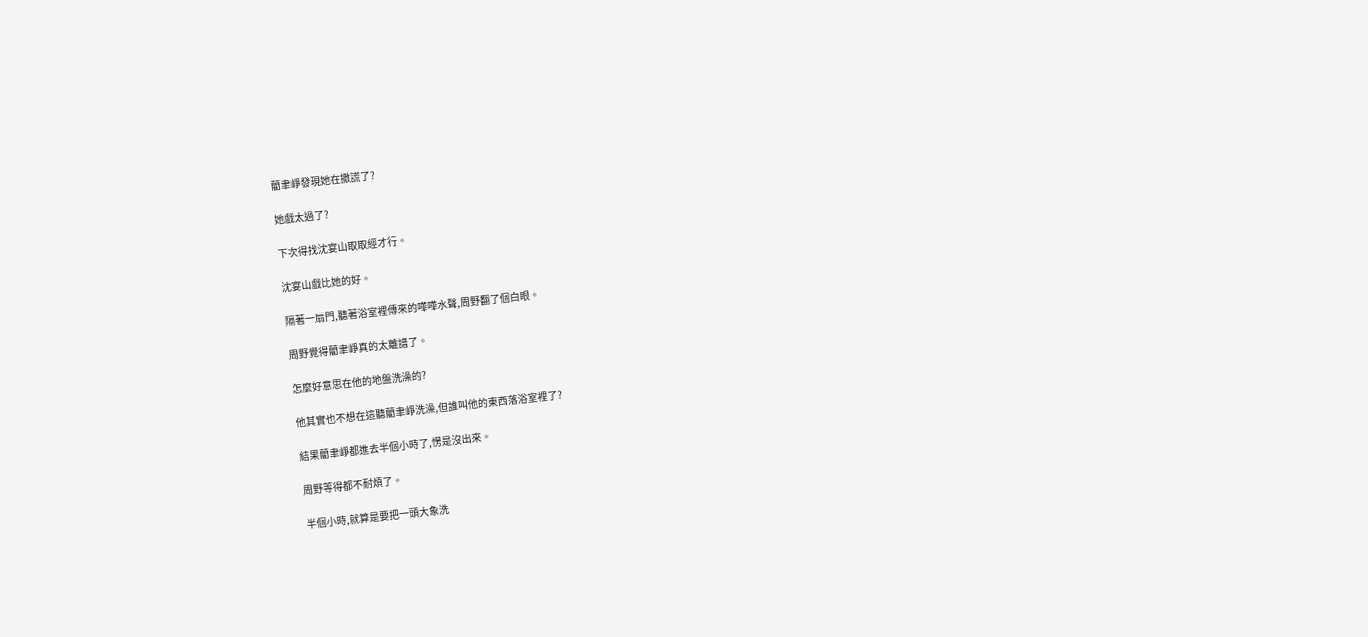藺聿崢發現她在撒謊了?

她戲太過了?

下次得找沈宴山取取經才行。

沈宴山戲比她的好。

隔著一扇門,聽著浴室裡傳來的嘩嘩水聲,周野翻了個白眼。

周野覺得藺聿崢真的太離譜了。

怎麼好意思在他的地盤洗澡的?

他其實也不想在這聽藺聿崢洗澡,但誰叫他的東西落浴室裡了?

結果藺聿崢都進去半個小時了,愣是沒出來。

周野等得都不耐煩了。

半個小時,就算是要把一頭大象洗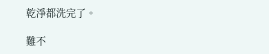乾淨都洗完了。

難不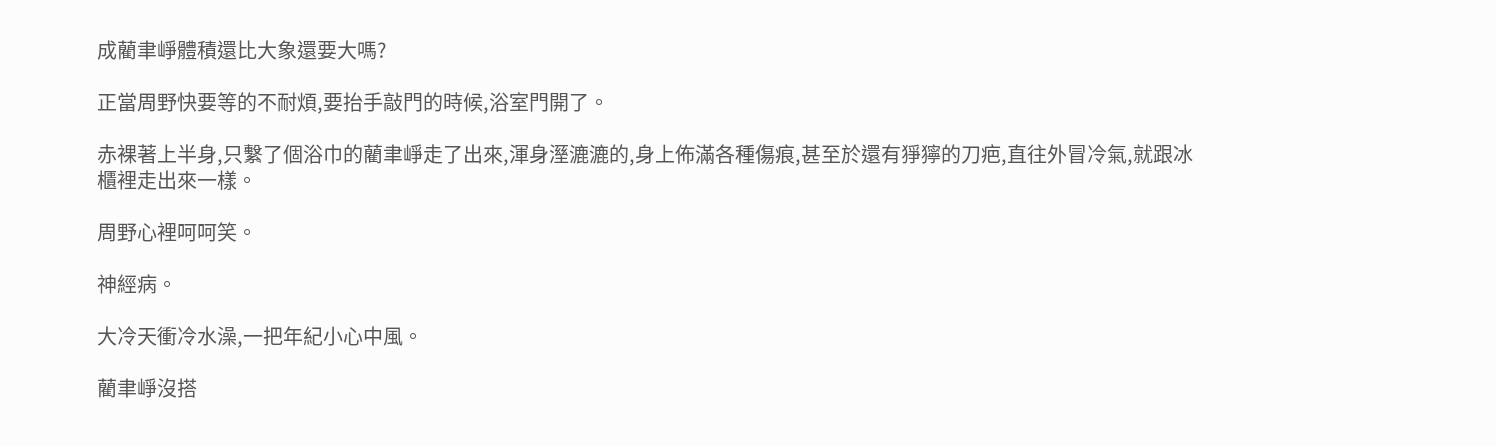成藺聿崢體積還比大象還要大嗎?

正當周野快要等的不耐煩,要抬手敲門的時候,浴室門開了。

赤裸著上半身,只繫了個浴巾的藺聿崢走了出來,渾身溼漉漉的,身上佈滿各種傷痕,甚至於還有猙獰的刀疤,直往外冒冷氣,就跟冰櫃裡走出來一樣。

周野心裡呵呵笑。

神經病。

大冷天衝冷水澡,一把年紀小心中風。

藺聿崢沒搭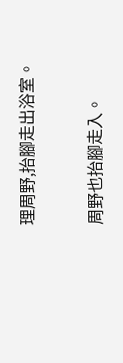理周野,抬腳走出浴室。

周野也抬腳走入。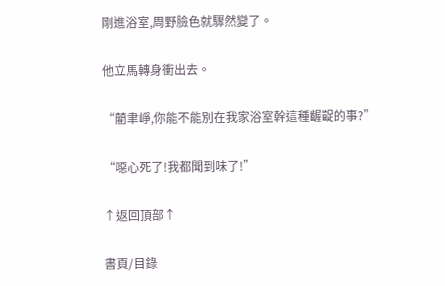剛進浴室,周野臉色就驟然變了。

他立馬轉身衝出去。

“藺聿崢,你能不能別在我家浴室幹這種齷齪的事?”

“噁心死了!我都聞到味了!”

↑返回頂部↑

書頁/目錄